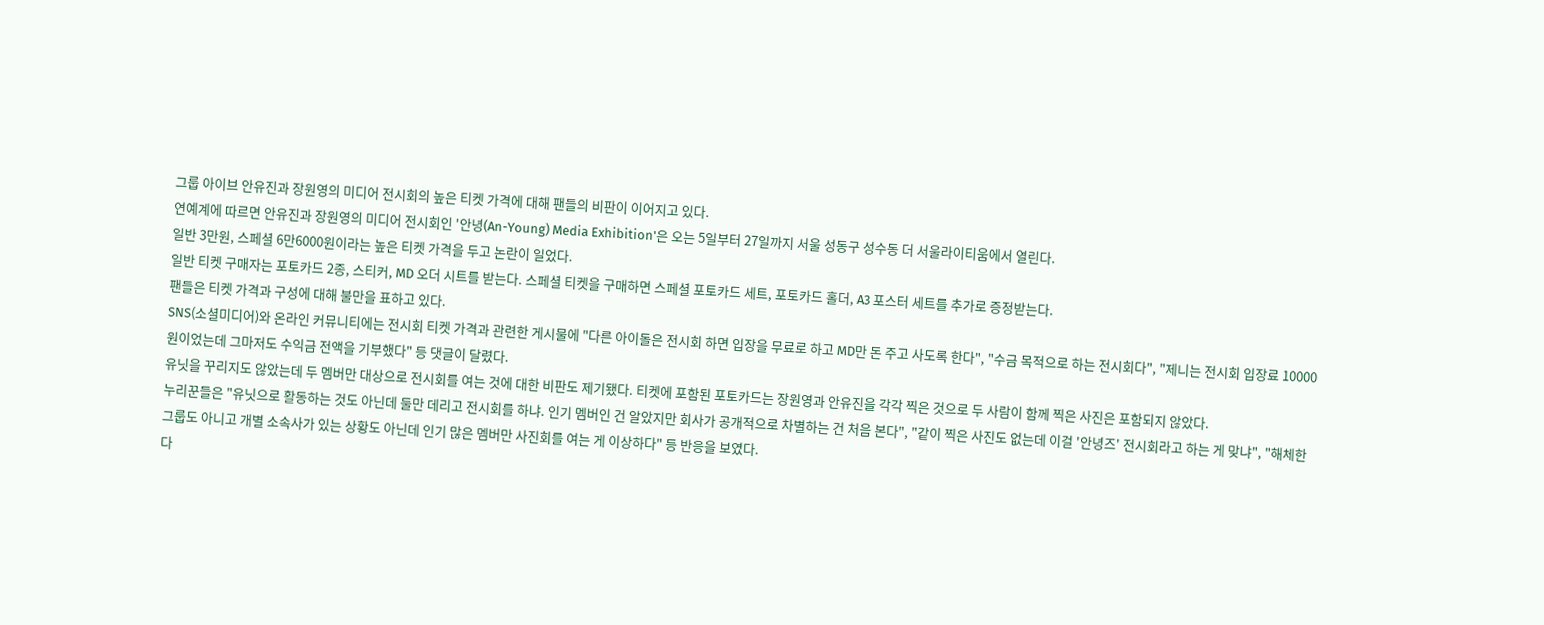그룹 아이브 안유진과 장원영의 미디어 전시회의 높은 티켓 가격에 대해 팬들의 비판이 이어지고 있다.
연예계에 따르면 안유진과 장원영의 미디어 전시회인 '안녕(An-Young) Media Exhibition'은 오는 5일부터 27일까지 서울 성동구 성수동 더 서울라이티움에서 열린다.
일반 3만원, 스페셜 6만6000원이라는 높은 티켓 가격을 두고 논란이 일었다.
일반 티켓 구매자는 포토카드 2종, 스티커, MD 오더 시트를 받는다. 스페셜 티켓을 구매하면 스페셜 포토카드 세트, 포토카드 홀더, A3 포스터 세트를 추가로 증정받는다.
팬들은 티켓 가격과 구성에 대해 불만을 표하고 있다.
SNS(소셜미디어)와 온라인 커뮤니티에는 전시회 티켓 가격과 관련한 게시물에 "다른 아이돌은 전시회 하면 입장을 무료로 하고 MD만 돈 주고 사도록 한다", "수금 목적으로 하는 전시회다", "제니는 전시회 입장료 10000원이었는데 그마저도 수익금 전액을 기부했다" 등 댓글이 달렸다.
유닛을 꾸리지도 않았는데 두 멤버만 대상으로 전시회를 여는 것에 대한 비판도 제기됐다. 티켓에 포함된 포토카드는 장원영과 안유진을 각각 찍은 것으로 두 사람이 함께 찍은 사진은 포함되지 않았다.
누리꾼들은 "유닛으로 활동하는 것도 아닌데 둘만 데리고 전시회를 하냐. 인기 멤버인 건 알았지만 회사가 공개적으로 차별하는 건 처음 본다", "같이 찍은 사진도 없는데 이걸 '안녕즈' 전시회라고 하는 게 맞냐", "해체한 그룹도 아니고 개별 소속사가 있는 상황도 아닌데 인기 많은 멤버만 사진회를 여는 게 이상하다" 등 반응을 보였다.
다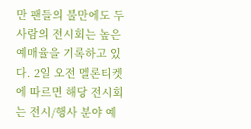만 팬들의 불만에도 두 사람의 전시회는 높은 예매율을 기록하고 있다. 2일 오전 멜론티켓에 따르면 해당 전시회는 전시/행사 분야 예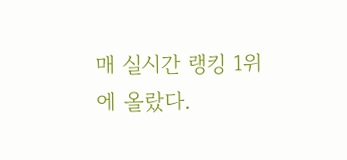매 실시간 랭킹 1위에 올랐다.